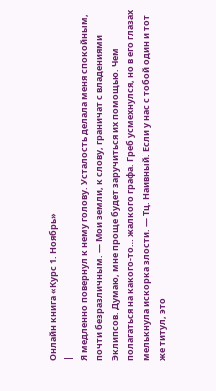Онлайн книга «Курс 1. Ноябрь»
|
Я медленно повернул к нему голову. Усталость делала меня спокойным, почти безразличным. — Мои земли, к слову, граничат с владениями Эклипсов. Думаю, мне проще будет заручиться их помощью. Чем полагаться на какого-то… жалкого графа. Греб усмехнулся, но в его глазах мелькнула искорка злости. — Тц. Наивный. Если у нас с тобой один и тот же титул, это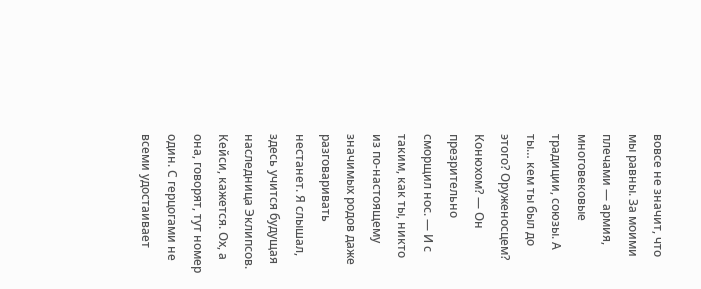вовсе не значит, что мы равны. За моими плечами — армия, многовековые традиции, союзы. А ты… кем ты был до этого? Оруженосцем? Конюхом? — Он презрительно сморщил нос. — И с таким, как ты, никто из по-настоящему значимых родов даже разговаривать нестанет. Я слышал, здесь учится будущая наследница Эклипсов. Кейси, кажется. Ох, а она, говорят, тут номер один. С герцогами не всеми удостаивает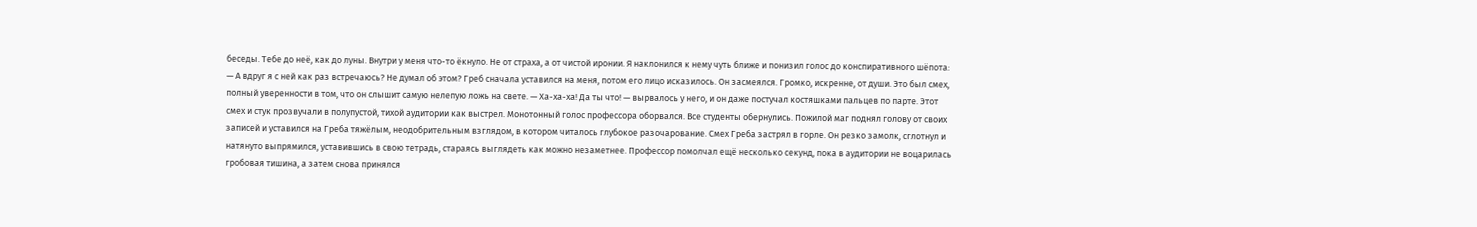беседы. Тебе до неё, как до луны. Внутри у меня что-то ёкнуло. Не от страха, а от чистой иронии. Я наклонился к нему чуть ближе и понизил голос до конспиративного шёпота: — А вдруг я с ней как раз встречаюсь? Не думал об этом? Греб сначала уставился на меня, потом его лицо исказилось. Он засмеялся. Громко, искренне, от души. Это был смех, полный уверенности в том, что он слышит самую нелепую ложь на свете. — Ха-ха-ха! Да ты что! — вырвалось у него, и он даже постучал костяшками пальцев по парте. Этот смех и стук прозвучали в полупустой, тихой аудитории как выстрел. Монотонный голос профессора оборвался. Все студенты обернулись. Пожилой маг поднял голову от своих записей и уставился на Греба тяжёлым, неодобрительным взглядом, в котором читалось глубокое разочарование. Смех Греба застрял в горле. Он резко замолк, сглотнул и натянуто выпрямился, уставившись в свою тетрадь, стараясь выглядеть как можно незаметнее. Профессор помолчал ещё несколько секунд, пока в аудитории не воцарилась гробовая тишина, а затем снова принялся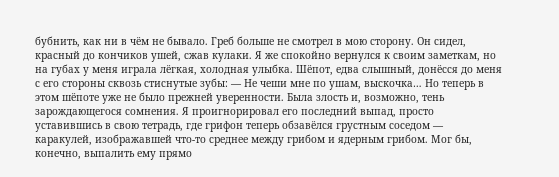бубнить, как ни в чём не бывало. Греб больше не смотрел в мою сторону. Он сидел, красный до кончиков ушей, сжав кулаки. Я же спокойно вернулся к своим заметкам, но на губах у меня играла лёгкая, холодная улыбка. Шёпот, едва слышный, донёсся до меня с его стороны сквозь стиснутые зубы: — Не чеши мне по ушам, выскочка… Но теперь в этом шёпоте уже не было прежней уверенности. Была злость и, возможно, тень зарождающегося сомнения. Я проигнорировал его последний выпад, просто уставившись в свою тетрадь, где грифон теперь обзавёлся грустным соседом — каракулей, изображавшей что-то среднее между грибом и ядерным грибом. Мог бы, конечно, выпалить ему прямо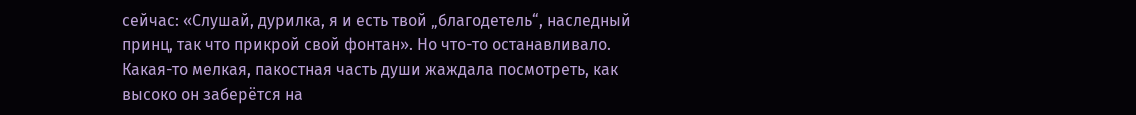сейчас: «Слушай, дурилка, я и есть твой „благодетель“, наследный принц, так что прикрой свой фонтан». Но что-то останавливало. Какая-то мелкая, пакостная часть души жаждала посмотреть, как высоко он заберётся на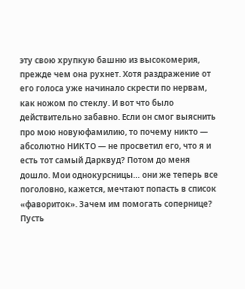эту свою хрупкую башню из высокомерия, прежде чем она рухнет. Хотя раздражение от его голоса уже начинало скрести по нервам, как ножом по стеклу. И вот что было действительно забавно. Если он смог выяснить про мою новуюфамилию, то почему никто — абсолютно НИКТО — не просветил его, что я и есть тот самый Дарквуд? Потом до меня дошло. Мои однокурсницы… они же теперь все поголовно, кажется, мечтают попасть в список «фавориток». Зачем им помогать сопернице? Пусть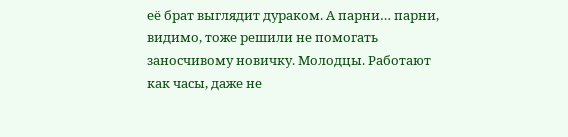её брат выглядит дураком. А парни… парни, видимо, тоже решили не помогать заносчивому новичку. Молодцы. Работают как часы, даже не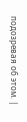подозревая об этом. |